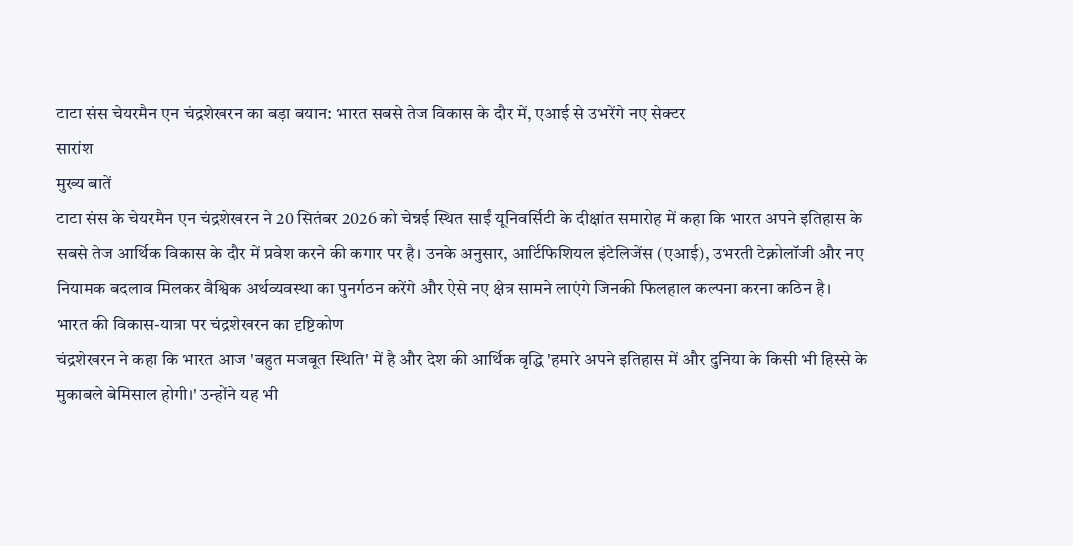टाटा संस चेयरमैन एन चंद्रशेखरन का बड़ा बयान: भारत सबसे तेज विकास के दौर में, एआई से उभरेंगे नए सेक्टर
सारांश
मुख्य बातें
टाटा संस के चेयरमैन एन चंद्रशेखरन ने 20 सितंबर 2026 को चेन्नई स्थित साईं यूनिवर्सिटी के दीक्षांत समारोह में कहा कि भारत अपने इतिहास के सबसे तेज आर्थिक विकास के दौर में प्रवेश करने की कगार पर है। उनके अनुसार, आर्टिफिशियल इंटेलिजेंस (एआई), उभरती टेक्नोलॉजी और नए नियामक बदलाव मिलकर वैश्विक अर्थव्यवस्था का पुनर्गठन करेंगे और ऐसे नए क्षेत्र सामने लाएंगे जिनकी फिलहाल कल्पना करना कठिन है।
भारत की विकास-यात्रा पर चंद्रशेखरन का दृष्टिकोण
चंद्रशेखरन ने कहा कि भारत आज 'बहुत मजबूत स्थिति' में है और देश की आर्थिक वृद्धि 'हमारे अपने इतिहास में और दुनिया के किसी भी हिस्से के मुकाबले बेमिसाल होगी।' उन्होंने यह भी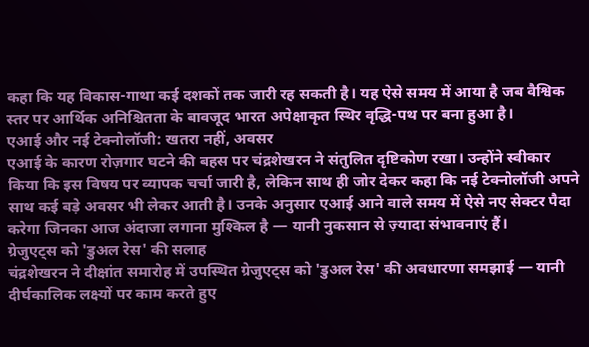कहा कि यह विकास-गाथा कई दशकों तक जारी रह सकती है। यह ऐसे समय में आया है जब वैश्विक स्तर पर आर्थिक अनिश्चितता के बावजूद भारत अपेक्षाकृत स्थिर वृद्धि-पथ पर बना हुआ है।
एआई और नई टेक्नोलॉजी: खतरा नहीं, अवसर
एआई के कारण रोज़गार घटने की बहस पर चंद्रशेखरन ने संतुलित दृष्टिकोण रखा। उन्होंने स्वीकार किया कि इस विषय पर व्यापक चर्चा जारी है, लेकिन साथ ही जोर देकर कहा कि नई टेक्नोलॉजी अपने साथ कई बड़े अवसर भी लेकर आती है। उनके अनुसार एआई आने वाले समय में ऐसे नए सेक्टर पैदा करेगा जिनका आज अंदाजा लगाना मुश्किल है — यानी नुकसान से ज़्यादा संभावनाएं हैं।
ग्रेजुएट्स को 'डुअल रेस' की सलाह
चंद्रशेखरन ने दीक्षांत समारोह में उपस्थित ग्रेजुएट्स को 'डुअल रेस' की अवधारणा समझाई — यानी दीर्घकालिक लक्ष्यों पर काम करते हुए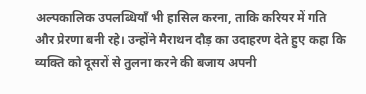अल्पकालिक उपलब्धियाँ भी हासिल करना, ताकि करियर में गति और प्रेरणा बनी रहे। उन्होंने मैराथन दौड़ का उदाहरण देते हुए कहा कि व्यक्ति को दूसरों से तुलना करने की बजाय अपनी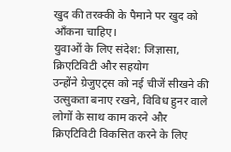खुद की तरक्की के पैमाने पर खुद को आँकना चाहिए।
युवाओं के लिए संदेश: जिज्ञासा, क्रिएटिविटी और सहयोग
उन्होंने ग्रेजुएट्स को नई चीजें सीखने की उत्सुकता बनाए रखने, विविध हुनर वाले लोगों के साथ काम करने और क्रिएटिविटी विकसित करने के लिए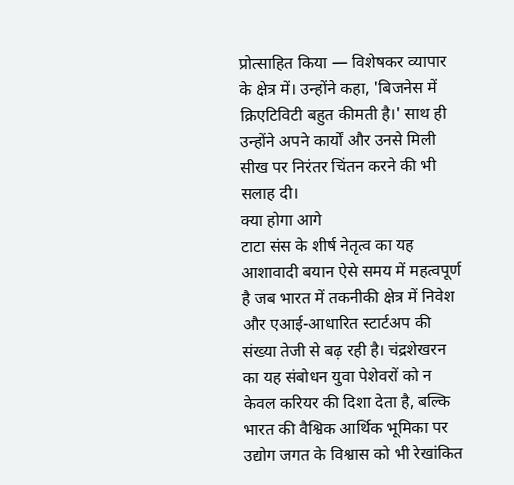प्रोत्साहित किया — विशेषकर व्यापार के क्षेत्र में। उन्होंने कहा, 'बिजनेस में क्रिएटिविटी बहुत कीमती है।' साथ ही उन्होंने अपने कार्यों और उनसे मिली सीख पर निरंतर चिंतन करने की भी सलाह दी।
क्या होगा आगे
टाटा संस के शीर्ष नेतृत्व का यह आशावादी बयान ऐसे समय में महत्वपूर्ण है जब भारत में तकनीकी क्षेत्र में निवेश और एआई-आधारित स्टार्टअप की संख्या तेजी से बढ़ रही है। चंद्रशेखरन का यह संबोधन युवा पेशेवरों को न केवल करियर की दिशा देता है, बल्कि भारत की वैश्विक आर्थिक भूमिका पर उद्योग जगत के विश्वास को भी रेखांकित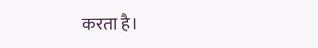करता है।